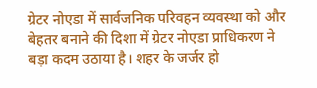ग्रेटर नोएडा में सार्वजनिक परिवहन व्यवस्था को और बेहतर बनाने की दिशा में ग्रेटर नोएडा प्राधिकरण ने बड़ा कदम उठाया है। शहर के जर्जर हो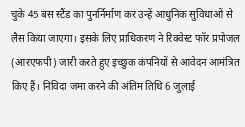चुके 45 बस स्टैंड का पुनर्निर्माण कर उन्हें आधुनिक सुविधाओं से लैस किया जाएगा। इसके लिए प्राधिकरण ने रिक्वेस्ट फॉर प्रपोजल (आरएफपी) जारी करते हुए इच्छुक कंपनियों से आवेदन आमंत्रित किए हैं। निविदा जमा करने की अंतिम तिथि 6 जुलाई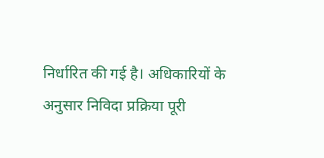निर्धारित की गई है। अधिकारियों के अनुसार निविदा प्रक्रिया पूरी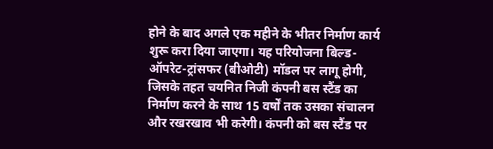होने के बाद अगले एक महीने के भीतर निर्माण कार्य शुरू करा दिया जाएगा। यह परियोजना बिल्ड-ऑपरेट-ट्रांसफर (बीओटी) मॉडल पर लागू होगी, जिसके तहत चयनित निजी कंपनी बस स्टैंड का निर्माण करने के साथ 15 वर्षों तक उसका संचालन और रखरखाव भी करेगी। कंपनी को बस स्टैंड पर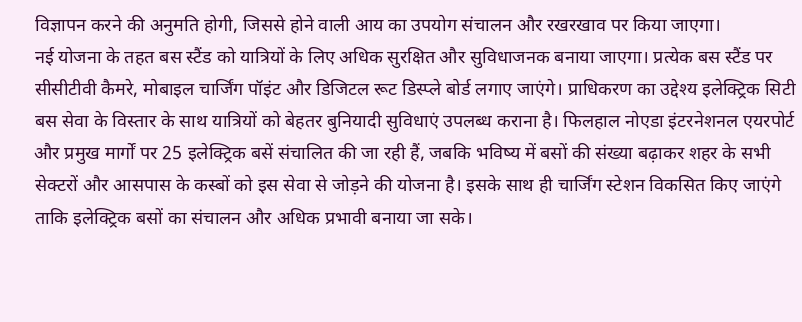विज्ञापन करने की अनुमति होगी, जिससे होने वाली आय का उपयोग संचालन और रखरखाव पर किया जाएगा।
नई योजना के तहत बस स्टैंड को यात्रियों के लिए अधिक सुरक्षित और सुविधाजनक बनाया जाएगा। प्रत्येक बस स्टैंड पर सीसीटीवी कैमरे, मोबाइल चार्जिंग पॉइंट और डिजिटल रूट डिस्प्ले बोर्ड लगाए जाएंगे। प्राधिकरण का उद्देश्य इलेक्ट्रिक सिटी बस सेवा के विस्तार के साथ यात्रियों को बेहतर बुनियादी सुविधाएं उपलब्ध कराना है। फिलहाल नोएडा इंटरनेशनल एयरपोर्ट और प्रमुख मार्गों पर 25 इलेक्ट्रिक बसें संचालित की जा रही हैं, जबकि भविष्य में बसों की संख्या बढ़ाकर शहर के सभी सेक्टरों और आसपास के कस्बों को इस सेवा से जोड़ने की योजना है। इसके साथ ही चार्जिंग स्टेशन विकसित किए जाएंगे ताकि इलेक्ट्रिक बसों का संचालन और अधिक प्रभावी बनाया जा सके।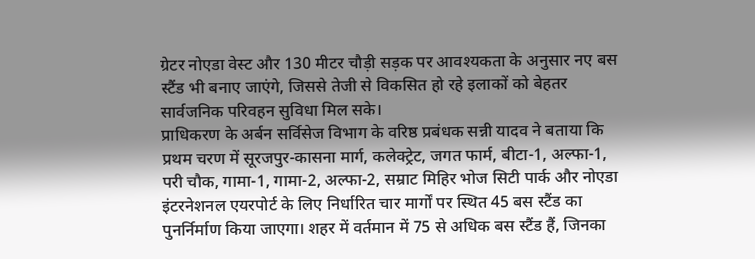ग्रेटर नोएडा वेस्ट और 130 मीटर चौड़ी सड़क पर आवश्यकता के अनुसार नए बस स्टैंड भी बनाए जाएंगे, जिससे तेजी से विकसित हो रहे इलाकों को बेहतर सार्वजनिक परिवहन सुविधा मिल सके।
प्राधिकरण के अर्बन सर्विसेज विभाग के वरिष्ठ प्रबंधक सन्नी यादव ने बताया कि प्रथम चरण में सूरजपुर-कासना मार्ग, कलेक्ट्रेट, जगत फार्म, बीटा-1, अल्फा-1, परी चौक, गामा-1, गामा-2, अल्फा-2, सम्राट मिहिर भोज सिटी पार्क और नोएडा इंटरनेशनल एयरपोर्ट के लिए निर्धारित चार मार्गों पर स्थित 45 बस स्टैंड का पुनर्निर्माण किया जाएगा। शहर में वर्तमान में 75 से अधिक बस स्टैंड हैं, जिनका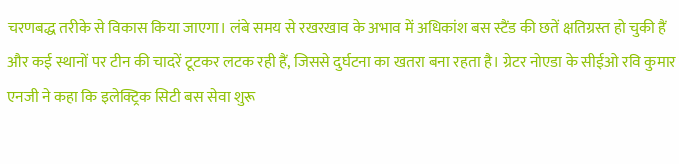चरणबद्ध तरीके से विकास किया जाएगा। लंबे समय से रखरखाव के अभाव में अधिकांश बस स्टैंड की छतें क्षतिग्रस्त हो चुकी हैं और कई स्थानों पर टीन की चादरें टूटकर लटक रही हैं, जिससे दुर्घटना का खतरा बना रहता है। ग्रेटर नोएडा के सीईओ रवि कुमार एनजी ने कहा कि इलेक्ट्रिक सिटी बस सेवा शुरू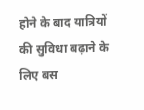होने के बाद यात्रियों की सुविधा बढ़ाने के लिए बस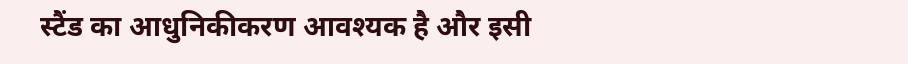स्टैंड का आधुनिकीकरण आवश्यक है और इसी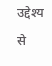उद्देश्य से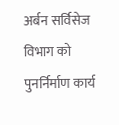अर्बन सर्विसेज विभाग को पुनर्निर्माण कार्य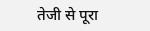तेजी से पूरा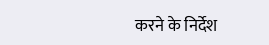करने के निर्देश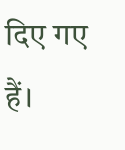दिए गए हैं।